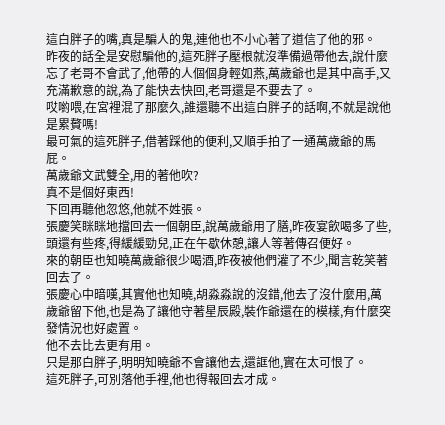這白胖子的嘴,真是騙人的鬼,連他也不小心著了道信了他的邪。
昨夜的話全是安慰騙他的,這死胖子壓根就沒準備過帶他去,說什麼忘了老哥不會武了,他帶的人個個身輕如燕,萬歲爺也是其中高手,又充滿歉意的說,為了能快去快回,老哥還是不要去了。
哎喲喂,在宮裡混了那麼久,誰還聽不出這白胖子的話啊,不就是說他是累贅嗎!
最可氣的這死胖子,借著踩他的便利,又順手拍了一通萬歲爺的馬屁。
萬歲爺文武雙全,用的著他吹?
真不是個好東西!
下回再聽他忽悠,他就不姓張。
張慶笑眯眯地擋回去一個朝臣,說萬歲爺用了膳,昨夜宴飲喝多了些,頭還有些疼,得緩緩勁兒,正在午歇休憩,讓人等著傳召便好。
來的朝臣也知曉萬歲爺很少喝酒,昨夜被他們灌了不少,聞言乾笑著回去了。
張慶心中暗嘆,其實他也知曉,胡淼淼說的沒錯,他去了沒什麼用,萬歲爺留下他,也是為了讓他守著星辰殿,裝作爺還在的模樣,有什麼突發情況也好處置。
他不去比去更有用。
只是那白胖子,明明知曉爺不會讓他去,還誆他,實在太可恨了。
這死胖子,可別落他手裡,他也得報回去才成。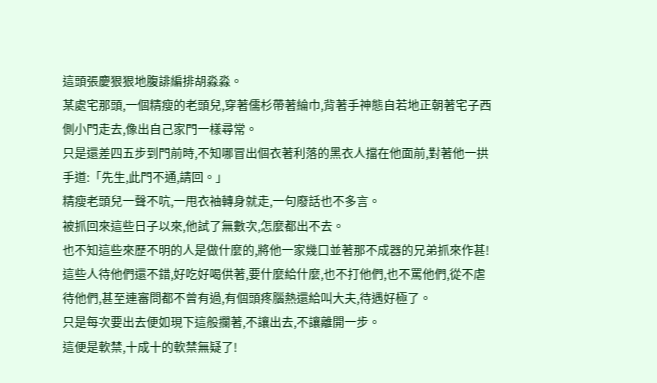這頭張慶狠狠地腹誹編排胡淼淼。
某處宅那頭,一個精瘦的老頭兒,穿著儒杉帶著綸巾,背著手神態自若地正朝著宅子西側小門走去,像出自己家門一樣尋常。
只是還差四五步到門前時,不知哪冒出個衣著利落的黑衣人擋在他面前,對著他一拱手道:「先生,此門不通,請回。」
精瘦老頭兒一聲不吭,一甩衣袖轉身就走,一句廢話也不多言。
被抓回來這些日子以來,他試了無數次,怎麼都出不去。
也不知這些來歷不明的人是做什麼的,將他一家幾口並著那不成器的兄弟抓來作甚!
這些人待他們還不錯,好吃好喝供著,要什麼給什麼,也不打他們,也不罵他們,從不虐待他們,甚至連審問都不曾有過,有個頭疼腦熱還給叫大夫,待遇好極了。
只是每次要出去便如現下這般攔著,不讓出去,不讓離開一步。
這便是軟禁,十成十的軟禁無疑了!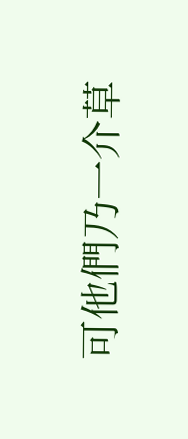可他們乃一介草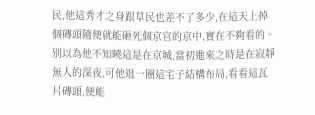民,他這秀才之身跟草民也差不了多少,在這天上掉個磚頭隨便就能砸死個京官的京中,實在不夠看的。
別以為他不知曉這是在京城,當初進來之時是在寂靜無人的深夜,可他逛一圈這宅子結構布局,看看這瓦片磚頭,便能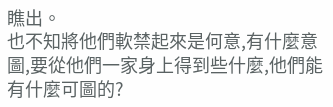瞧出。
也不知將他們軟禁起來是何意,有什麼意圖,要從他們一家身上得到些什麼,他們能有什麼可圖的?